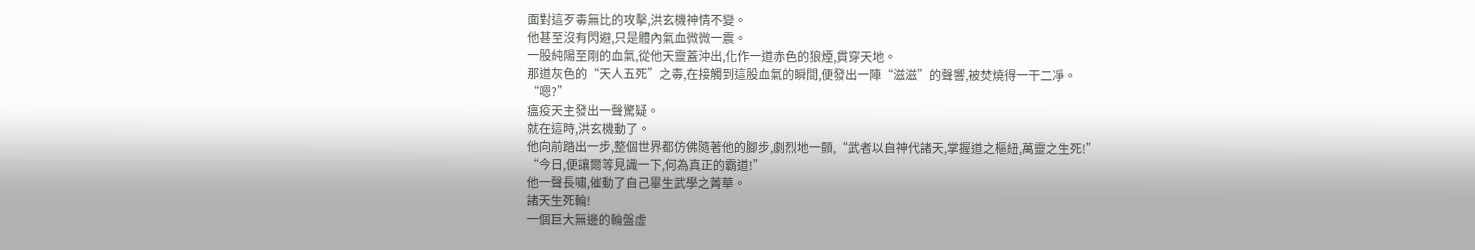面對這歹毒無比的攻擊,洪玄機神情不變。
他甚至沒有閃避,只是體內氣血微微一震。
一股純陽至剛的血氣,從他天靈蓋沖出,化作一道赤色的狼煙,貫穿天地。
那道灰色的“天人五死”之毒,在接觸到這股血氣的瞬間,便發出一陣“滋滋”的聲響,被焚燒得一干二凈。
“嗯?”
瘟疫天主發出一聲驚疑。
就在這時,洪玄機動了。
他向前踏出一步,整個世界都仿佛隨著他的腳步,劇烈地一顫,“武者以自神代諸天,掌握道之樞紐,萬靈之生死!”
“今日,便讓爾等見識一下,何為真正的霸道!”
他一聲長嘯,催動了自己畢生武學之菁華。
諸天生死輪!
一個巨大無邊的輪盤虛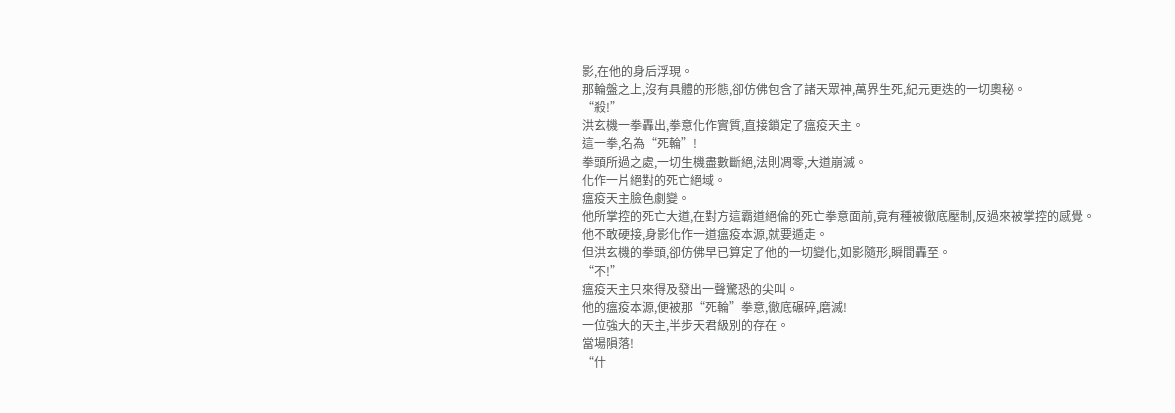影,在他的身后浮現。
那輪盤之上,沒有具體的形態,卻仿佛包含了諸天眾神,萬界生死,紀元更迭的一切奧秘。
“殺!”
洪玄機一拳轟出,拳意化作實質,直接鎖定了瘟疫天主。
這一拳,名為“死輪”!
拳頭所過之處,一切生機盡數斷絕,法則凋零,大道崩滅。
化作一片絕對的死亡絕域。
瘟疫天主臉色劇變。
他所掌控的死亡大道,在對方這霸道絕倫的死亡拳意面前,竟有種被徹底壓制,反過來被掌控的感覺。
他不敢硬接,身影化作一道瘟疫本源,就要遁走。
但洪玄機的拳頭,卻仿佛早已算定了他的一切變化,如影隨形,瞬間轟至。
“不!”
瘟疫天主只來得及發出一聲驚恐的尖叫。
他的瘟疫本源,便被那“死輪”拳意,徹底碾碎,磨滅!
一位強大的天主,半步天君級別的存在。
當場隕落!
“什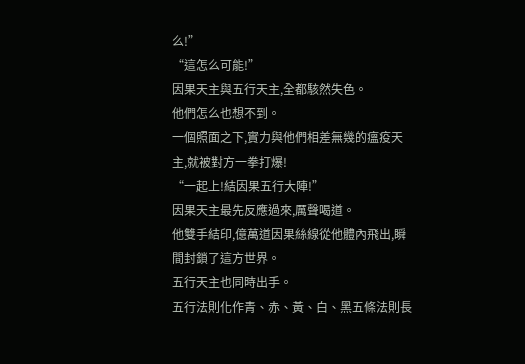么!”
“這怎么可能!”
因果天主與五行天主,全都駭然失色。
他們怎么也想不到。
一個照面之下,實力與他們相差無幾的瘟疫天主,就被對方一拳打爆!
“一起上!結因果五行大陣!”
因果天主最先反應過來,厲聲喝道。
他雙手結印,億萬道因果絲線從他體內飛出,瞬間封鎖了這方世界。
五行天主也同時出手。
五行法則化作青、赤、黃、白、黑五條法則長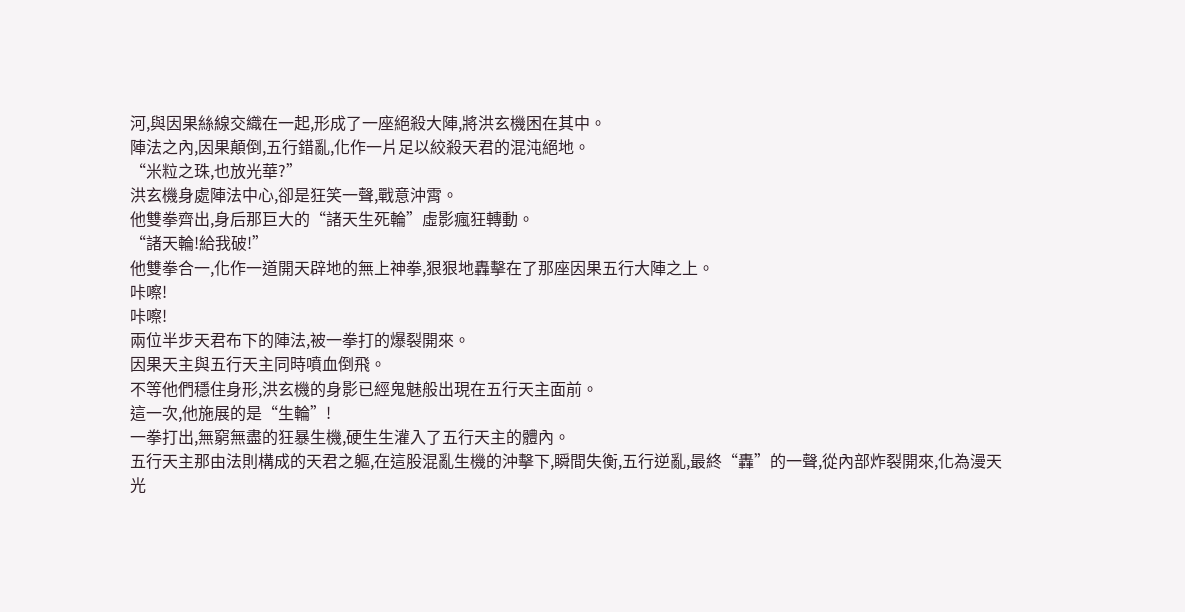河,與因果絲線交織在一起,形成了一座絕殺大陣,將洪玄機困在其中。
陣法之內,因果顛倒,五行錯亂,化作一片足以絞殺天君的混沌絕地。
“米粒之珠,也放光華?”
洪玄機身處陣法中心,卻是狂笑一聲,戰意沖霄。
他雙拳齊出,身后那巨大的“諸天生死輪”虛影瘋狂轉動。
“諸天輪!給我破!”
他雙拳合一,化作一道開天辟地的無上神拳,狠狠地轟擊在了那座因果五行大陣之上。
咔嚓!
咔嚓!
兩位半步天君布下的陣法,被一拳打的爆裂開來。
因果天主與五行天主同時噴血倒飛。
不等他們穩住身形,洪玄機的身影已經鬼魅般出現在五行天主面前。
這一次,他施展的是“生輪”!
一拳打出,無窮無盡的狂暴生機,硬生生灌入了五行天主的體內。
五行天主那由法則構成的天君之軀,在這股混亂生機的沖擊下,瞬間失衡,五行逆亂,最終“轟”的一聲,從內部炸裂開來,化為漫天光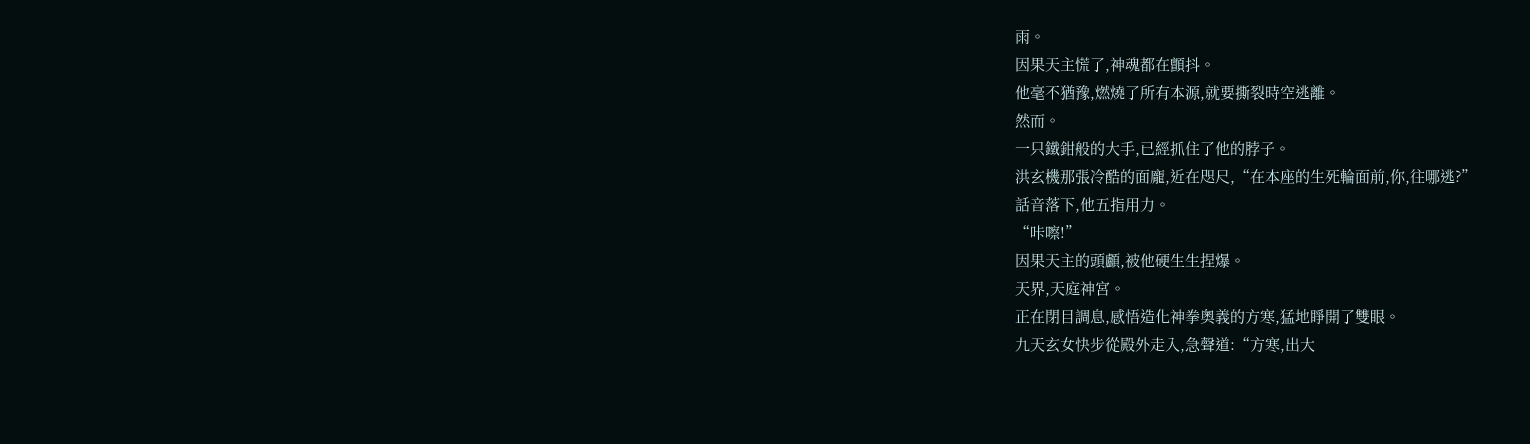雨。
因果天主慌了,神魂都在顫抖。
他毫不猶豫,燃燒了所有本源,就要撕裂時空逃離。
然而。
一只鐵鉗般的大手,已經抓住了他的脖子。
洪玄機那張冷酷的面龐,近在咫尺,“在本座的生死輪面前,你,往哪逃?”
話音落下,他五指用力。
“咔嚓!”
因果天主的頭顱,被他硬生生捏爆。
天界,天庭神宮。
正在閉目調息,感悟造化神拳奧義的方寒,猛地睜開了雙眼。
九天玄女快步從殿外走入,急聲道:“方寒,出大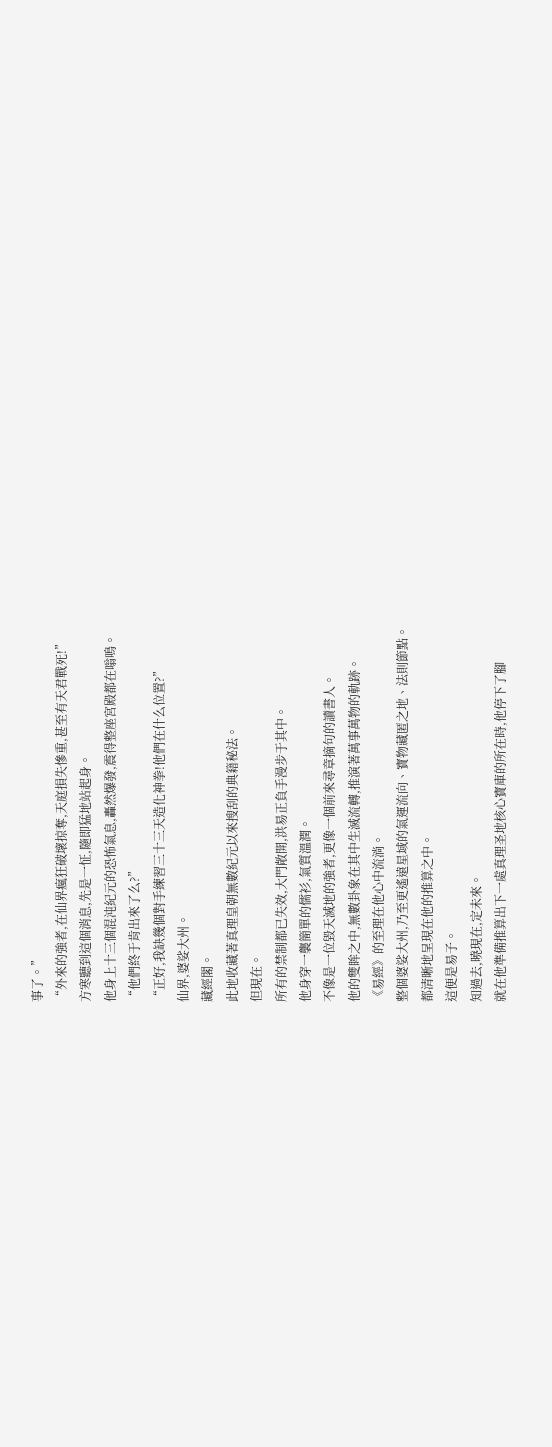事了。”
“外來的強者,在仙界瘋狂破壞掠奪,天庭損失慘重,甚至有天君戰死!”
方寒聽到這個消息,先是一怔,隨即猛地站起身。
他身上十三個混沌紀元的恐怖氣息,轟然爆發,震得整座宮殿都在嗡鳴。
“他們終于肯出來了么?”
“正好,我缺幾個對手練習三十三天造化神拳!他們在什么位置?”
仙界,婆娑大州。
藏經閣。
此地收藏著真理皇朝無數紀元以來搜刮的典籍秘法。
但現在。
所有的禁制都已失效,大門敞開,洪易正負手漫步于其中。
他身穿一襲簡單的儒衫,氣質溫潤。
不像是一位毀天滅地的強者,更像一個前來尋章摘句的讀書人。
他的雙眸之中,無數卦象在其中生滅流轉,推演著萬事萬物的軌跡。
《易經》的至理在他心中流淌。
整個婆娑大州,乃至更遙遠星域的氣運流向、寶物藏匿之地、法則節點。
都清晰地呈現在他的推算之中。
這便是易子。
知過去,曉現在,定未來。
就在他準備推算出下一處真理圣地核心寶庫的所在時,他停下了腳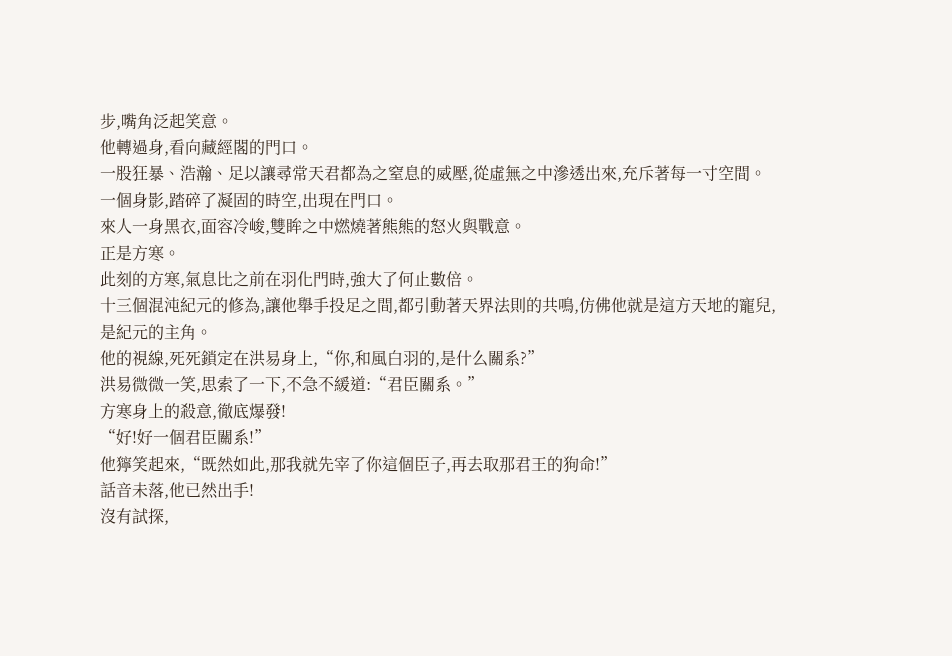步,嘴角泛起笑意。
他轉過身,看向藏經閣的門口。
一股狂暴、浩瀚、足以讓尋常天君都為之窒息的威壓,從虛無之中滲透出來,充斥著每一寸空間。
一個身影,踏碎了凝固的時空,出現在門口。
來人一身黑衣,面容冷峻,雙眸之中燃燒著熊熊的怒火與戰意。
正是方寒。
此刻的方寒,氣息比之前在羽化門時,強大了何止數倍。
十三個混沌紀元的修為,讓他舉手投足之間,都引動著天界法則的共鳴,仿佛他就是這方天地的寵兒,是紀元的主角。
他的視線,死死鎖定在洪易身上,“你,和風白羽的,是什么關系?”
洪易微微一笑,思索了一下,不急不緩道:“君臣關系。”
方寒身上的殺意,徹底爆發!
“好!好一個君臣關系!”
他獰笑起來,“既然如此,那我就先宰了你這個臣子,再去取那君王的狗命!”
話音未落,他已然出手!
沒有試探,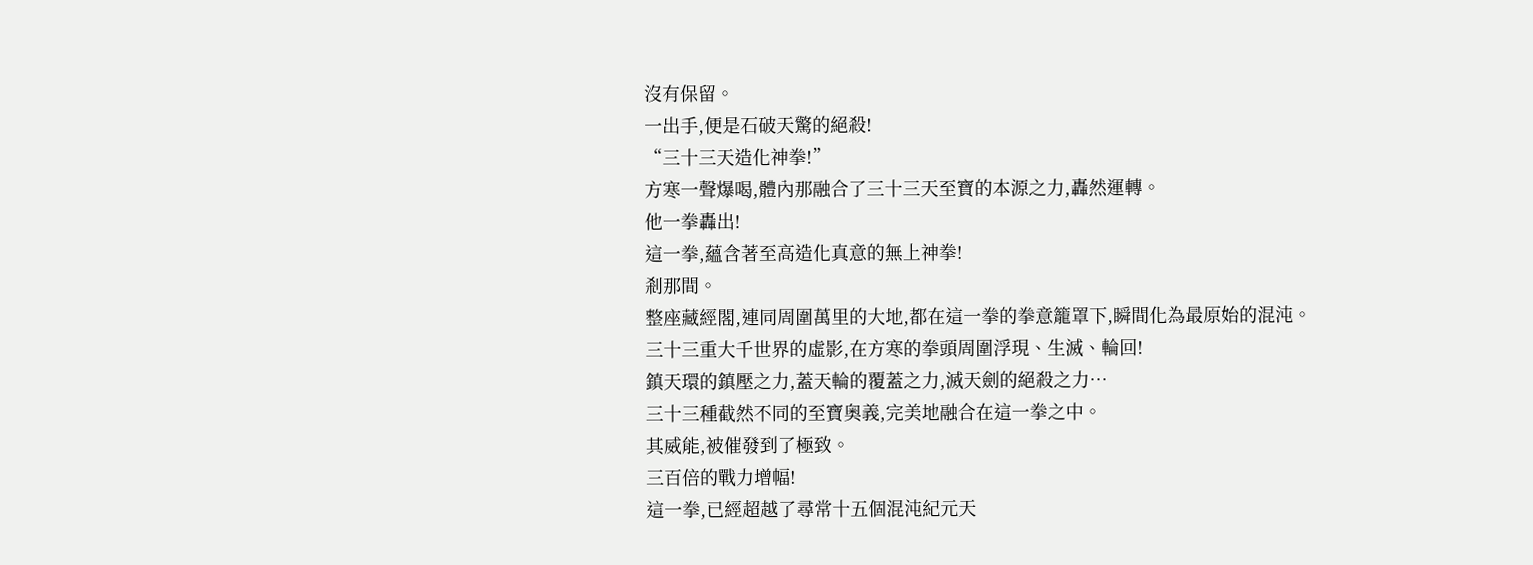沒有保留。
一出手,便是石破天驚的絕殺!
“三十三天造化神拳!”
方寒一聲爆喝,體內那融合了三十三天至寶的本源之力,轟然運轉。
他一拳轟出!
這一拳,蘊含著至高造化真意的無上神拳!
剎那間。
整座藏經閣,連同周圍萬里的大地,都在這一拳的拳意籠罩下,瞬間化為最原始的混沌。
三十三重大千世界的虛影,在方寒的拳頭周圍浮現、生滅、輪回!
鎮天環的鎮壓之力,蓋天輪的覆蓋之力,滅天劍的絕殺之力…
三十三種截然不同的至寶奧義,完美地融合在這一拳之中。
其威能,被催發到了極致。
三百倍的戰力增幅!
這一拳,已經超越了尋常十五個混沌紀元天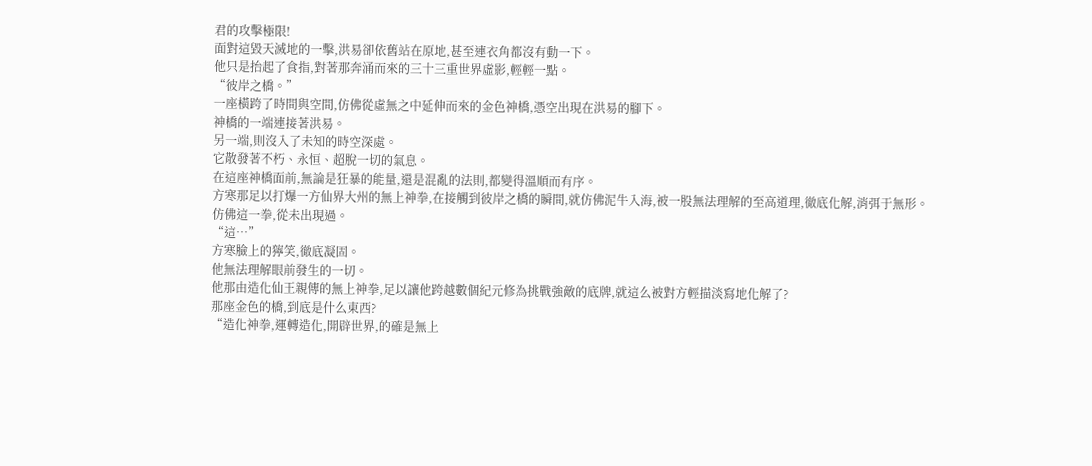君的攻擊極限!
面對這毀天滅地的一擊,洪易卻依舊站在原地,甚至連衣角都沒有動一下。
他只是抬起了食指,對著那奔涌而來的三十三重世界虛影,輕輕一點。
“彼岸之橋。”
一座橫跨了時間與空間,仿佛從虛無之中延伸而來的金色神橋,憑空出現在洪易的腳下。
神橋的一端連接著洪易。
另一端,則沒入了未知的時空深處。
它散發著不朽、永恒、超脫一切的氣息。
在這座神橋面前,無論是狂暴的能量,還是混亂的法則,都變得溫順而有序。
方寒那足以打爆一方仙界大州的無上神拳,在接觸到彼岸之橋的瞬間,就仿佛泥牛入海,被一股無法理解的至高道理,徹底化解,消弭于無形。
仿佛這一拳,從未出現過。
“這…”
方寒臉上的獰笑,徹底凝固。
他無法理解眼前發生的一切。
他那由造化仙王親傳的無上神拳,足以讓他跨越數個紀元修為挑戰強敵的底牌,就這么被對方輕描淡寫地化解了?
那座金色的橋,到底是什么東西?
“造化神拳,運轉造化,開辟世界,的確是無上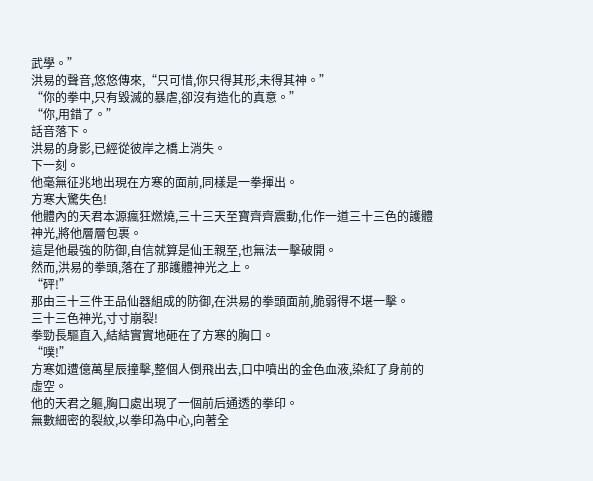武學。”
洪易的聲音,悠悠傳來,“只可惜,你只得其形,未得其神。”
“你的拳中,只有毀滅的暴虐,卻沒有造化的真意。”
“你,用錯了。”
話音落下。
洪易的身影,已經從彼岸之橋上消失。
下一刻。
他毫無征兆地出現在方寒的面前,同樣是一拳揮出。
方寒大驚失色!
他體內的天君本源瘋狂燃燒,三十三天至寶齊齊震動,化作一道三十三色的護體神光,將他層層包裹。
這是他最強的防御,自信就算是仙王親至,也無法一擊破開。
然而,洪易的拳頭,落在了那護體神光之上。
“砰!”
那由三十三件王品仙器組成的防御,在洪易的拳頭面前,脆弱得不堪一擊。
三十三色神光,寸寸崩裂!
拳勁長驅直入,結結實實地砸在了方寒的胸口。
“噗!”
方寒如遭億萬星辰撞擊,整個人倒飛出去,口中噴出的金色血液,染紅了身前的虛空。
他的天君之軀,胸口處出現了一個前后通透的拳印。
無數細密的裂紋,以拳印為中心,向著全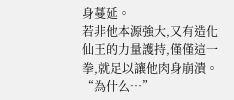身蔓延。
若非他本源強大,又有造化仙王的力量護持,僅僅這一拳,就足以讓他肉身崩潰。
“為什么…”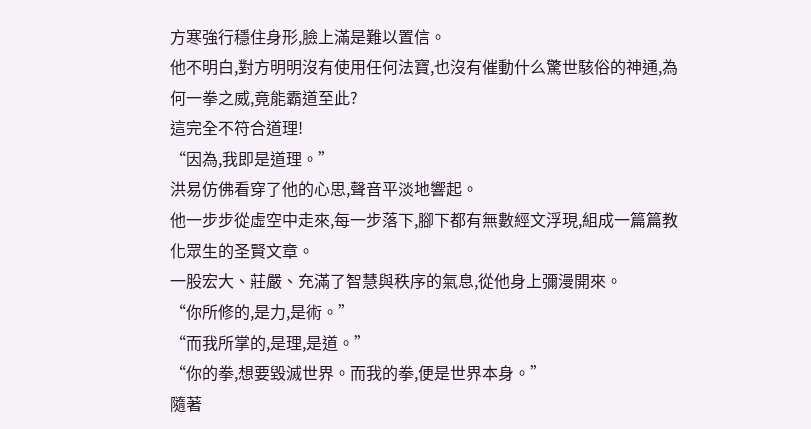方寒強行穩住身形,臉上滿是難以置信。
他不明白,對方明明沒有使用任何法寶,也沒有催動什么驚世駭俗的神通,為何一拳之威,竟能霸道至此?
這完全不符合道理!
“因為,我即是道理。”
洪易仿佛看穿了他的心思,聲音平淡地響起。
他一步步從虛空中走來,每一步落下,腳下都有無數經文浮現,組成一篇篇教化眾生的圣賢文章。
一股宏大、莊嚴、充滿了智慧與秩序的氣息,從他身上彌漫開來。
“你所修的,是力,是術。”
“而我所掌的,是理,是道。”
“你的拳,想要毀滅世界。而我的拳,便是世界本身。”
隨著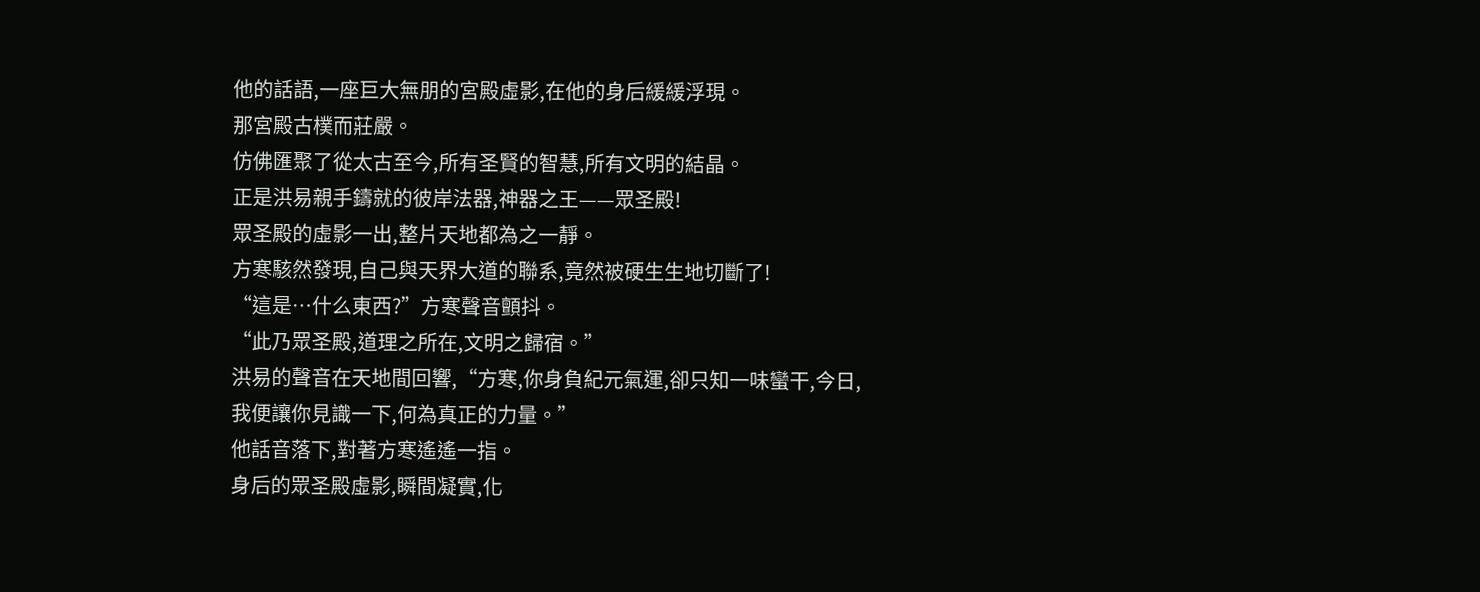他的話語,一座巨大無朋的宮殿虛影,在他的身后緩緩浮現。
那宮殿古樸而莊嚴。
仿佛匯聚了從太古至今,所有圣賢的智慧,所有文明的結晶。
正是洪易親手鑄就的彼岸法器,神器之王——眾圣殿!
眾圣殿的虛影一出,整片天地都為之一靜。
方寒駭然發現,自己與天界大道的聯系,竟然被硬生生地切斷了!
“這是…什么東西?”方寒聲音顫抖。
“此乃眾圣殿,道理之所在,文明之歸宿。”
洪易的聲音在天地間回響,“方寒,你身負紀元氣運,卻只知一味蠻干,今日,我便讓你見識一下,何為真正的力量。”
他話音落下,對著方寒遙遙一指。
身后的眾圣殿虛影,瞬間凝實,化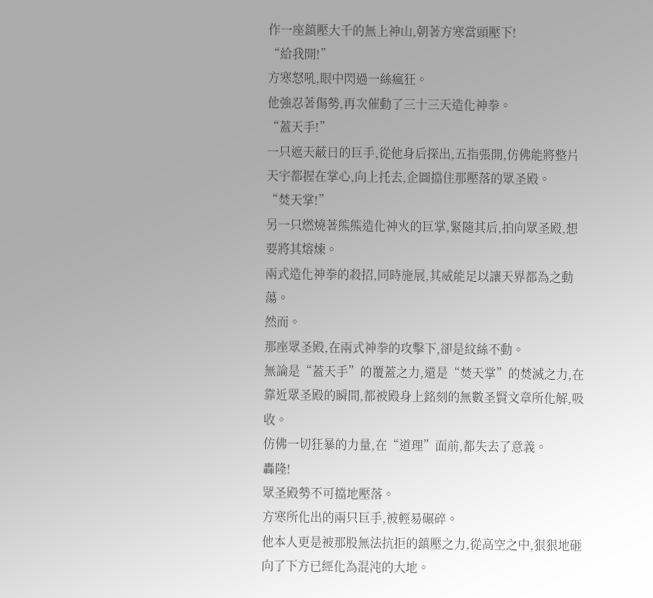作一座鎮壓大千的無上神山,朝著方寒當頭壓下!
“給我開!”
方寒怒吼,眼中閃過一絲瘋狂。
他強忍著傷勢,再次催動了三十三天造化神拳。
“蓋天手!”
一只遮天蔽日的巨手,從他身后探出,五指張開,仿佛能將整片天宇都握在掌心,向上托去,企圖擋住那壓落的眾圣殿。
“焚天掌!”
另一只燃燒著熊熊造化神火的巨掌,緊隨其后,拍向眾圣殿,想要將其熔煉。
兩式造化神拳的殺招,同時施展,其威能足以讓天界都為之動蕩。
然而。
那座眾圣殿,在兩式神拳的攻擊下,卻是紋絲不動。
無論是“蓋天手”的覆蓋之力,還是“焚天掌”的焚滅之力,在靠近眾圣殿的瞬間,都被殿身上銘刻的無數圣賢文章所化解,吸收。
仿佛一切狂暴的力量,在“道理”面前,都失去了意義。
轟隆!
眾圣殿勢不可擋地壓落。
方寒所化出的兩只巨手,被輕易碾碎。
他本人更是被那股無法抗拒的鎮壓之力,從高空之中,狠狠地砸向了下方已經化為混沌的大地。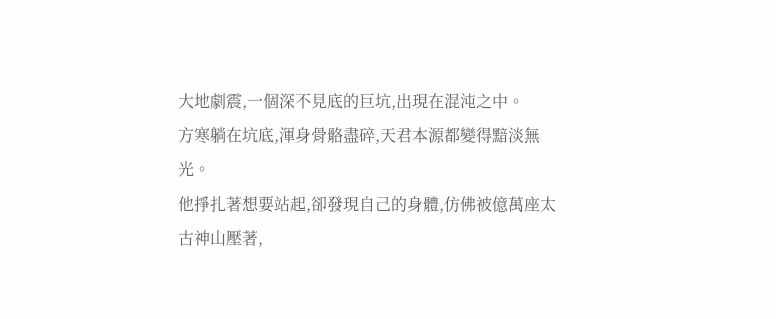大地劇震,一個深不見底的巨坑,出現在混沌之中。
方寒躺在坑底,渾身骨骼盡碎,天君本源都變得黯淡無光。
他掙扎著想要站起,卻發現自己的身體,仿佛被億萬座太古神山壓著,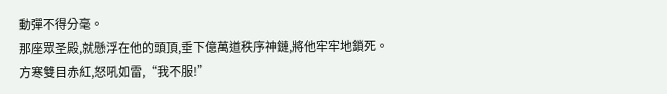動彈不得分毫。
那座眾圣殿,就懸浮在他的頭頂,垂下億萬道秩序神鏈,將他牢牢地鎖死。
方寒雙目赤紅,怒吼如雷,“我不服!”